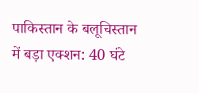पाकिस्तान के बलूचिस्तान में बड़ा एक्शन: 40 घंटे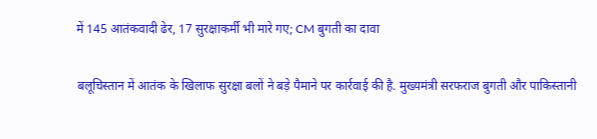में 145 आतंकवादी ढेर, 17 सुरक्षाकर्मी भी मारे गए; CM बुगती का दावा

बलूचिस्तान में आतंक के खिलाफ सुरक्षा बलों ने बड़े पैमाने पर कार्रवाई की है. मुख्यमंत्री सरफराज बुगती और पाकिस्तानी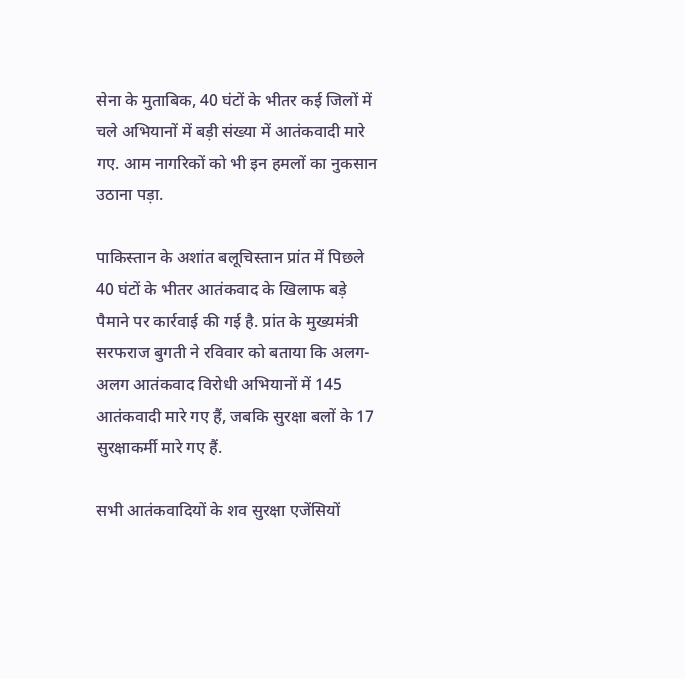सेना के मुताबिक, 40 घंटों के भीतर कई जिलों में चले अभियानों में बड़ी संख्या में आतंकवादी मारे गए. आम नागरिकों को भी इन हमलों का नुकसान उठाना पड़ा.

पाकिस्तान के अशांत बलूचिस्तान प्रांत में पिछले 40 घंटों के भीतर आतंकवाद के खिलाफ बड़े पैमाने पर कार्रवाई की गई है. प्रांत के मुख्यमंत्री सरफराज बुगती ने रविवार को बताया कि अलग-अलग आतंकवाद विरोधी अभियानों में 145 आतंकवादी मारे गए हैं, जबकि सुरक्षा बलों के 17 सुरक्षाकर्मी मारे गए हैं.

सभी आतंकवादियों के शव सुरक्षा एजेंसियों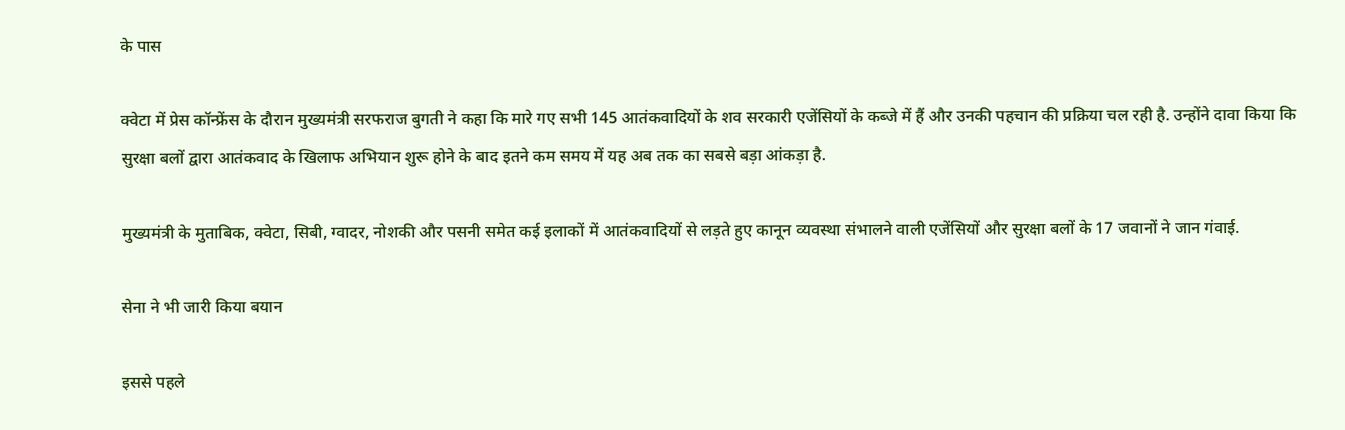के पास

क्वेटा में प्रेस कॉन्फ्रेंस के दौरान मुख्यमंत्री सरफराज बुगती ने कहा कि मारे गए सभी 145 आतंकवादियों के शव सरकारी एजेंसियों के कब्जे में हैं और उनकी पहचान की प्रक्रिया चल रही है. उन्होंने दावा किया कि सुरक्षा बलों द्वारा आतंकवाद के खिलाफ अभियान शुरू होने के बाद इतने कम समय में यह अब तक का सबसे बड़ा आंकड़ा है.

मुख्यमंत्री के मुताबिक, क्वेटा, सिबी, ग्वादर, नोशकी और पसनी समेत कई इलाकों में आतंकवादियों से लड़ते हुए कानून व्यवस्था संभालने वाली एजेंसियों और सुरक्षा बलों के 17 जवानों ने जान गंवाई.

सेना ने भी जारी किया बयान

इससे पहले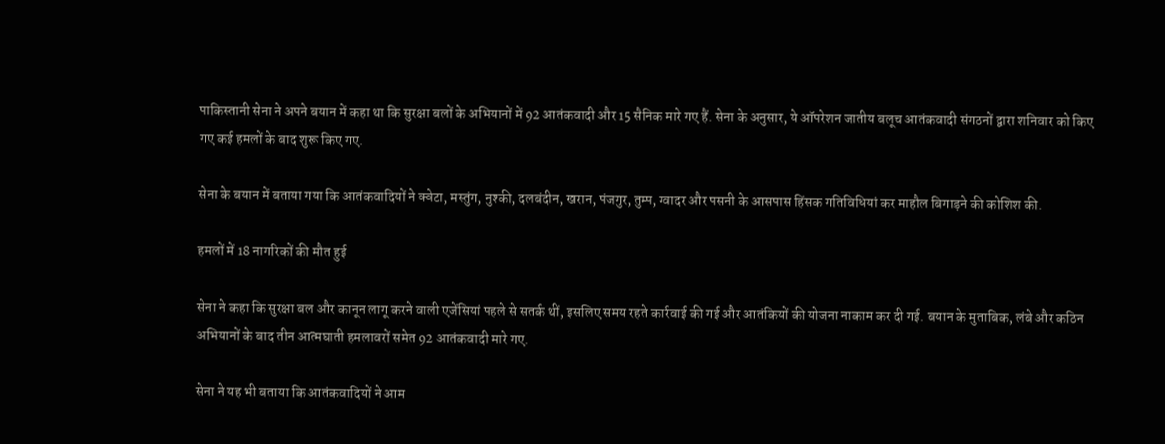पाकिस्तानी सेना ने अपने बयान में कहा था कि सुरक्षा बलों के अभियानों में 92 आतंकवादी और 15 सैनिक मारे गए हैं. सेना के अनुसार, ये ऑपरेशन जातीय बलूच आतंकवादी संगठनों द्वारा शनिवार को किए गए कई हमलों के बाद शुरू किए गए.

सेना के बयान में बताया गया कि आतंकवादियों ने क्वेटा, मस्तुंग, नुश्की, दलबंदीन, खरान, पंजगुर, तुम्प, ग्वादर और पसनी के आसपास हिंसक गतिविधियां कर माहौल बिगाड़ने की कोशिश की.

हमलों में 18 नागरिकों की मौत हुई

सेना ने कहा कि सुरक्षा बल और कानून लागू करने वाली एजेंसियां पहले से सतर्क थीं, इसलिए समय रहते कार्रवाई की गई और आतंकियों की योजना नाकाम कर दी गई. बयान के मुताबिक, लंबे और कठिन अभियानों के बाद तीन आत्मघाती हमलावरों समेत 92 आतंकवादी मारे गए.

सेना ने यह भी बताया कि आतंकवादियों ने आम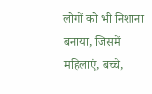लोगों को भी निशाना बनाया, जिसमें महिलाएं, बच्चे,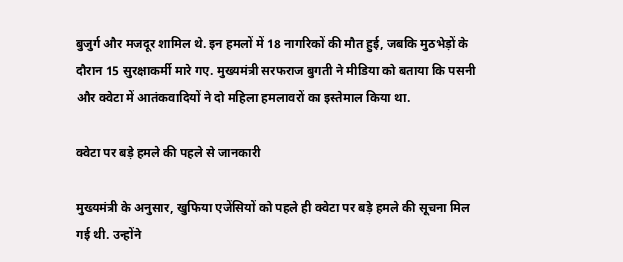बुजुर्ग और मजदूर शामिल थे. इन हमलों में 18 नागरिकों की मौत हुई, जबकि मुठभेड़ों के दौरान 15 सुरक्षाकर्मी मारे गए. मुख्यमंत्री सरफराज बुगती ने मीडिया को बताया कि पसनी और क्वेटा में आतंकवादियों ने दो महिला हमलावरों का इस्तेमाल किया था.

क्वेटा पर बड़े हमले की पहले से जानकारी

मुख्यमंत्री के अनुसार, खुफिया एजेंसियों को पहले ही क्वेटा पर बड़े हमले की सूचना मिल गई थी. उन्होंने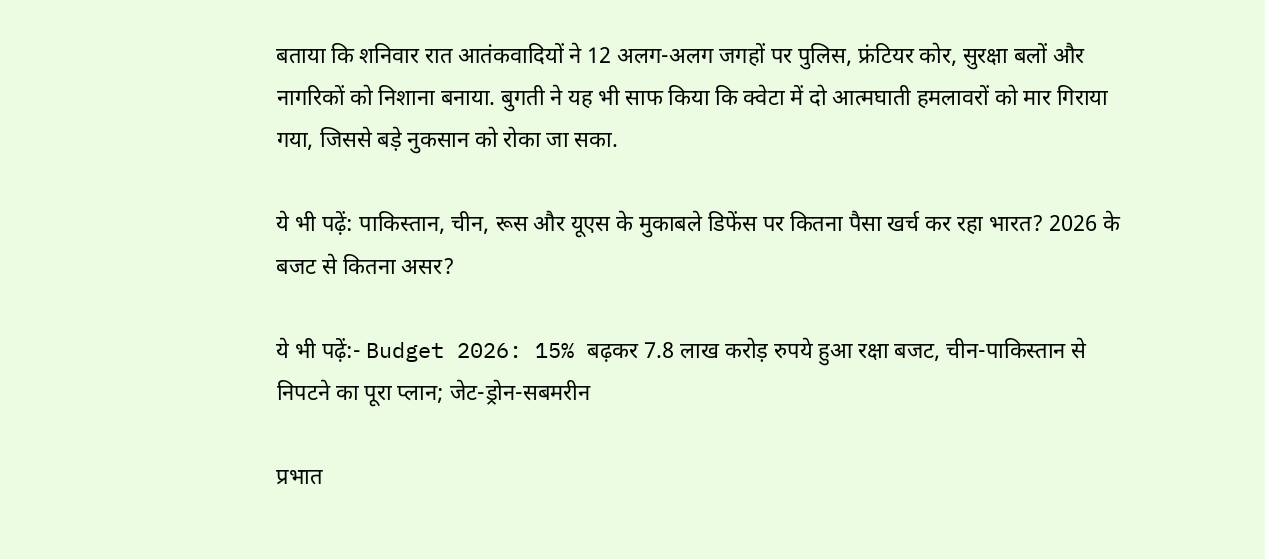बताया कि शनिवार रात आतंकवादियों ने 12 अलग-अलग जगहों पर पुलिस, फ्रंटियर कोर, सुरक्षा बलों और नागरिकों को निशाना बनाया. बुगती ने यह भी साफ किया कि क्वेटा में दो आत्मघाती हमलावरों को मार गिराया गया, जिससे बड़े नुकसान को रोका जा सका.

ये भी पढ़ें: पाकिस्तान, चीन, रूस और यूएस के मुकाबले डिफेंस पर कितना पैसा खर्च कर रहा भारत? 2026 के बजट से कितना असर?

ये भी पढ़ें:- Budget 2026: 15% बढ़कर 7.8 लाख करोड़ रुपये हुआ रक्षा बजट, चीन-पाकिस्तान से निपटने का पूरा प्लान; जेट-ड्रोन-सबमरीन

प्रभात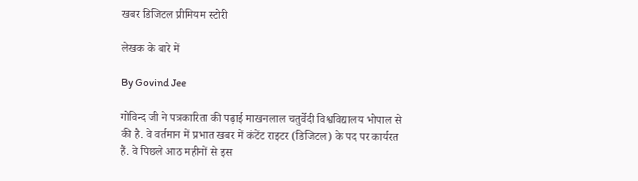खबर डिजिटल प्रीमियम स्टोरी

लेखक के बारे में

By Govind Jee

गोविन्द जी ने पत्रकारिता की पढ़ाई माखनलाल चतुर्वेदी विश्वविद्यालय भोपाल से की है. वे वर्तमान में प्रभात खबर में कंटेंट राइटर (डिजिटल) के पद पर कार्यरत हैं. वे पिछले आठ महीनों से इस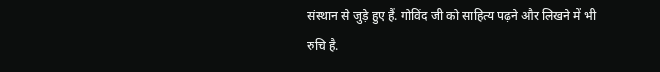संस्थान से जुड़े हुए हैं. गोविंद जी को साहित्य पढ़ने और लिखने में भी रुचि है.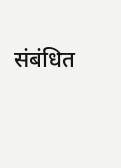संबंधित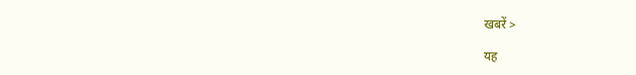खबरें >

यह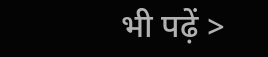भी पढ़ें >